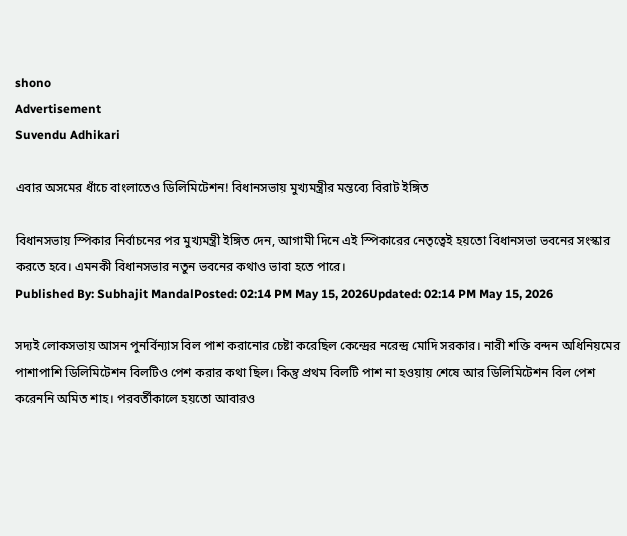shono
Advertisement
Suvendu Adhikari

এবার অসমের ধাঁচে বাংলাতেও ডিলিমিটেশন! বিধানসভায় মুখ্যমন্ত্রীর মন্তব্যে বিরাট ইঙ্গিত

বিধানসভায় স্পিকার নির্বাচনের পর মুখ্যমন্ত্রী ইঙ্গিত দেন, আগামী দিনে এই স্পিকারের নেতৃত্বেই হয়তো বিধানসভা ভবনের সংস্কার করতে হবে। এমনকী বিধানসভার নতুন ভবনের কথাও ভাবা হতে পারে।
Published By: Subhajit MandalPosted: 02:14 PM May 15, 2026Updated: 02:14 PM May 15, 2026

সদ্যই লোকসভায় আসন পুনর্বিন্যাস বিল পাশ করানোর চেষ্টা করেছিল কেন্দ্রের নরেন্দ্র মোদি সরকার। নারী শক্তি বন্দন অধিনিয়মের পাশাপাশি ডিলিমিটেশন বিলটিও পেশ করার কথা ছিল। কিন্তু প্রথম বিলটি পাশ না হওয়ায় শেষে আর ডিলিমিটেশন বিল পেশ করেননি অমিত শাহ। পরবর্তীকালে হয়তো আবারও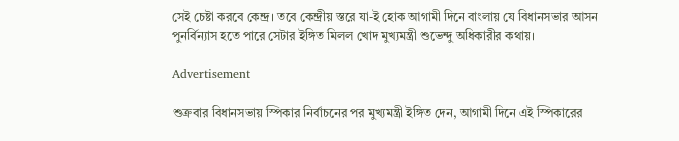সেই চেষ্টা করবে কেন্দ্র। তবে কেন্দ্রীয় স্তরে যা-ই হোক আগামী দিনে বাংলায় যে বিধানসভার আসন পুনর্বিন্যাস হতে পারে সেটার ইঙ্গিত মিলল খোদ মুখ্যমন্ত্রী শুভেন্দু অধিকারীর কথায়।

Advertisement

শুক্রবার বিধানসভায় স্পিকার নির্বাচনের পর মুখ্যমন্ত্রী ইঙ্গিত দেন, আগামী দিনে এই স্পিকারের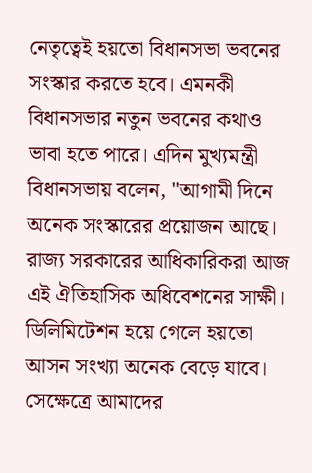নেতৃত্বেই হয়তো বিধানসভা ভবনের সংস্কার করতে হবে। এমনকী বিধানসভার নতুন ভবনের কথাও ভাবা হতে পারে। এদিন মুখ্যমন্ত্রী বিধানসভায় বলেন, "আগামী দিনে অনেক সংস্কারের প্রয়োজন আছে। রাজ্য সরকারের আধিকারিকরা আজ এই ঐতিহাসিক অধিবেশনের সাক্ষী। ডিলিমিটেশন হয়ে গেলে হয়তো আসন সংখ্যা অনেক বেড়ে যাবে। সেক্ষেত্রে আমাদের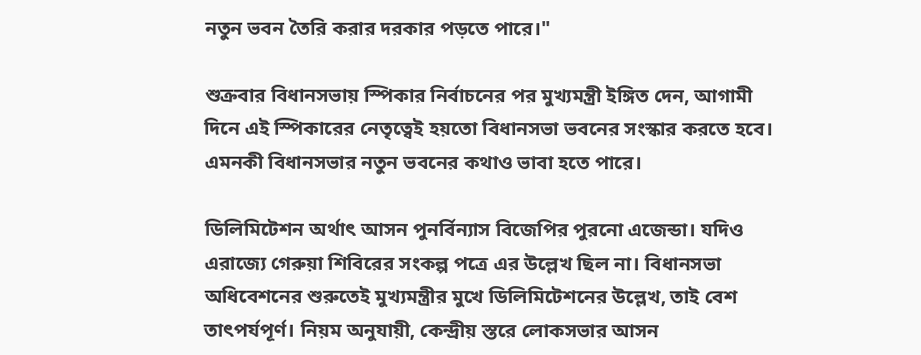নতুন ভবন তৈরি করার দরকার পড়তে পারে।"

শুক্রবার বিধানসভায় স্পিকার নির্বাচনের পর মুখ্যমন্ত্রী ইঙ্গিত দেন, আগামী দিনে এই স্পিকারের নেতৃত্বেই হয়তো বিধানসভা ভবনের সংস্কার করতে হবে। এমনকী বিধানসভার নতুন ভবনের কথাও ভাবা হতে পারে।

ডিলিমিটেশন অর্থাৎ আসন পুনর্বিন্যাস বিজেপির পুরনো এজেন্ডা। যদিও এরাজ্যে গেরুয়া শিবিরের সংকল্প পত্রে এর উল্লেখ ছিল না। বিধানসভা অধিবেশনের শুরুতেই মুখ্যমন্ত্রীর মুখে ডিলিমিটেশনের উল্লেখ, তাই বেশ তাৎপর্যপূর্ণ। নিয়ম অনুযায়ী, কেন্দ্রীয় স্তরে লোকসভার আসন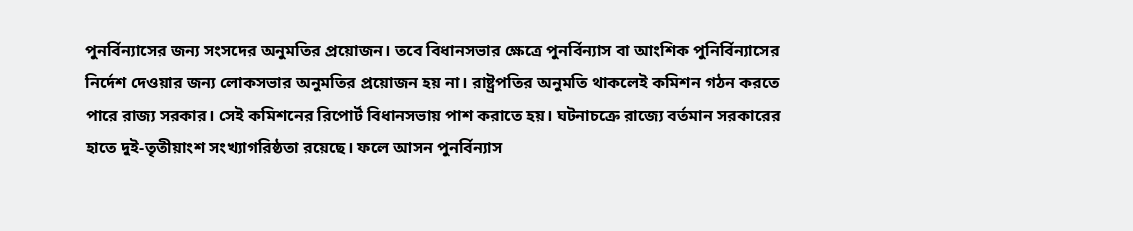পুনর্বিন্যাসের জন্য সংসদের অনুমতির প্রয়োজন। তবে বিধানসভার ক্ষেত্রে পুনর্বিন্যাস বা আংশিক পুনির্বিন্যাসের নির্দেশ দেওয়ার জন্য লোকসভার অনুমতির প্রয়োজন হয় না। রাষ্ট্রপতির অনুমতি থাকলেই কমিশন গঠন করতে পারে রাজ্য সরকার। সেই কমিশনের রিপোর্ট বিধানসভায় পাশ করাতে হয়। ঘটনাচক্রে রাজ্যে বর্তমান সরকারের হাতে দুই-তৃতীয়াংশ সংখ্যাগরিষ্ঠতা রয়েছে। ফলে আসন পুনর্বিন্যাস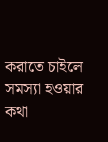করাতে চাইলে সমস্যা হওয়ার কথা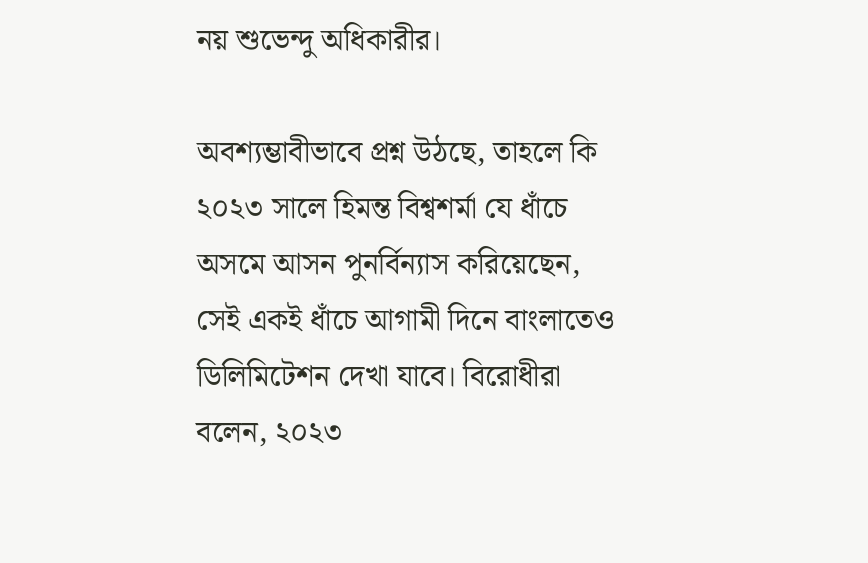নয় শুভেন্দু অধিকারীর।

অবশ্যম্ভাবীভাবে প্রশ্ন উঠছে, তাহলে কি ২০২৩ সালে হিমন্ত বিশ্বশর্মা যে ধাঁচে অসমে আসন পুনর্বিন্যাস করিয়েছেন, সেই একই ধাঁচে আগামী দিনে বাংলাতেও ডিলিমিটেশন দেখা যাবে। বিরোধীরা বলেন, ২০২৩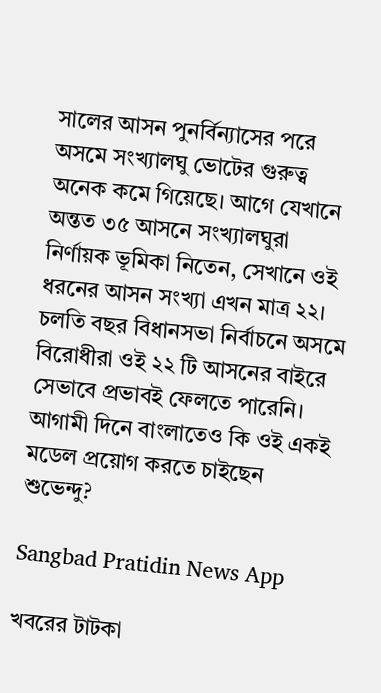সালের আসন পুনর্বিন্যাসের পরে অসমে সংখ্যালঘু ভোটের গুরুত্ব অনেক কমে গিয়েছে। আগে যেখানে অন্তত ৩৫ আসনে সংখ্যালঘুরা নির্ণায়ক ভূমিকা নিতেন, সেখানে ওই ধরনের আসন সংখ্যা এখন মাত্র ২২। চলতি বছর বিধানসভা নির্বাচনে অসমে বিরোধীরা ওই ২২ টি আসনের বাইরে সেভাবে প্রভাবই ফেলতে পারেনি। আগামী দিনে বাংলাতেও কি ওই একই মডেল প্রয়োগ করতে চাইছেন শুভেন্দু?

Sangbad Pratidin News App

খবরের টাটকা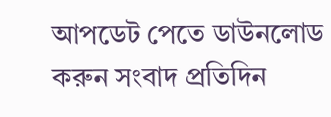আপডেট পেতে ডাউনলোড করুন সংবাদ প্রতিদিন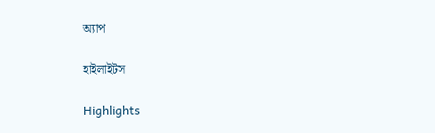অ্যাপ

হাইলাইটস

Highlights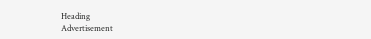Heading
Advertisement